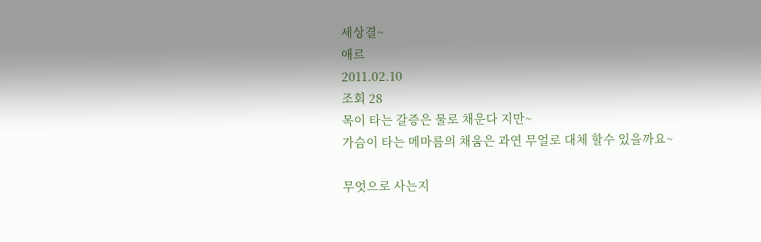세상결~
애르
2011.02.10
조회 28
목이 타는 갈증은 물로 채운다 지만~
가슴이 타는 메마름의 채움은 과연 무얼로 대체 할수 있을까요~

무엇으로 사는지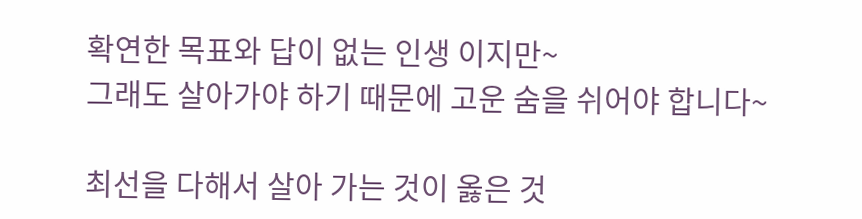확연한 목표와 답이 없는 인생 이지만~
그래도 살아가야 하기 때문에 고운 숨을 쉬어야 합니다~

최선을 다해서 살아 가는 것이 옳은 것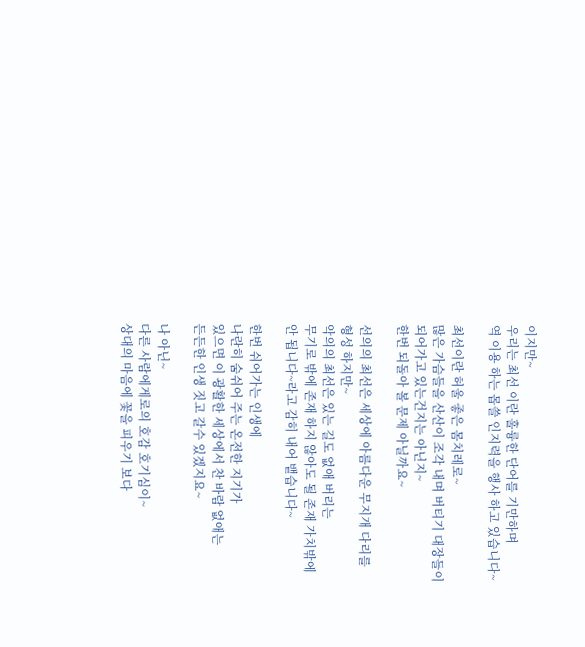이지만~
우리는 최선 이란 훌륭한 단어를 기만하며
역 이용 하는 몹쓸 인지력을 행사 하고 있습니다~

최선이란 허울 좋은 몸치레로~
많은 가슴들을 산산이 조각 내며 버티기 대장들이
되어가고 있는건지는 아닌지~
한번 되돌아 볼 문제 아닐까요~

선의의 최선은 세상에 아름다운 무지개 다리를
형성 하지만~
악의의 최선은 있는 길도 없애 버리는
무기로 밖에 존재 하지 않아도 될 존재 가치밖에
안 됩니다~라고 감히 내어 뱉습니다~

한번 쉬어가는 인생에
나란히 숨쉬어 주는 온전한 지기가
있으면 이 광활한 세상에서 찬 바람 없애는
든든한 인생 짓고 갈수 있겠지요~

나 아닌~
다른 사람에게로의 호감 호기심이~
상대의 마음에 꽃을 피우기 보다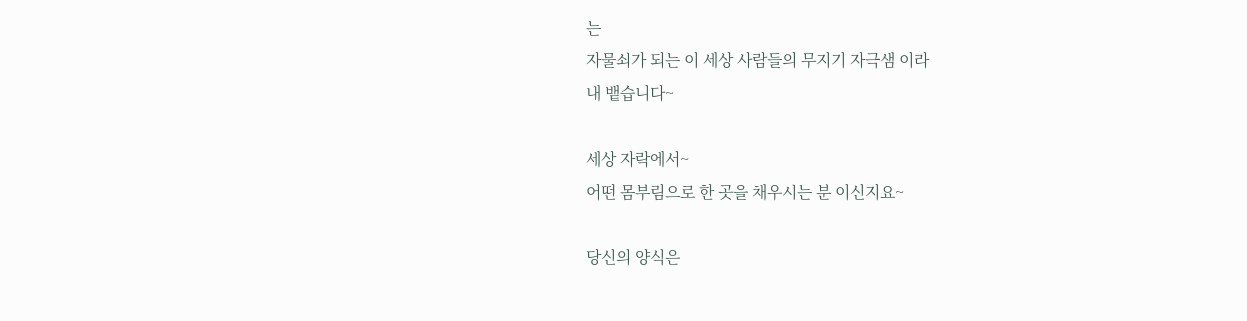는
자물쇠가 되는 이 세상 사람들의 무지기 자극샘 이라
내 뱉습니다~

세상 자락에서~
어떤 몸부림으로 한 곳을 채우시는 분 이신지요~

당신의 양식은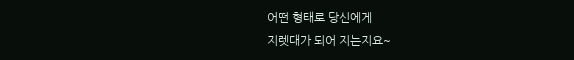어떤 형태로 당신에게
지렛대가 되어 지는지요~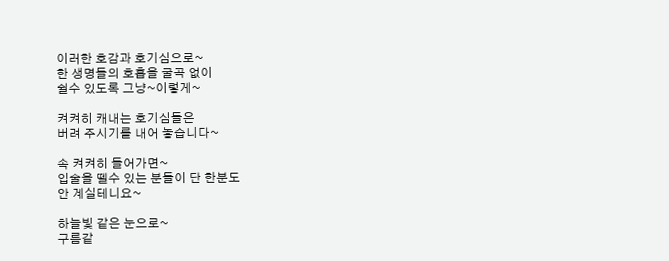이러한 호감과 호기심으로~
한 생명들의 호흡을 굴곡 없이
쉴수 있도록 그냥~이렇게~

켜켜히 캐내는 호기심들은
버려 주시기를 내어 놓습니다~

속 켜켜히 들어가면~
입술을 뗄수 있는 분들이 단 한분도
안 계실테니요~

하늘빛 같은 눈으로~
구름같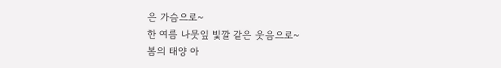은 가슴으로~
한 여름 나뭇잎 빛깔 같은 웃음으로~
봄의 태양 아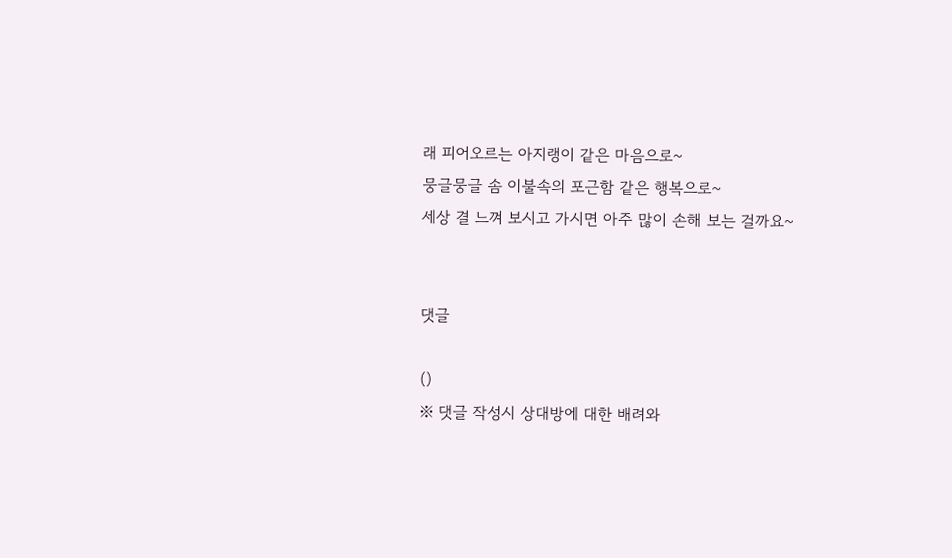래 피어오르는 아지랭이 같은 마음으로~
뭉글뭉글 솜 이불속의 포근함 같은 행복으로~
세상 결 느껴 보시고 가시면 아주 많이 손해 보는 걸까요~


댓글

()
※ 댓글 작성시 상대방에 대한 배려와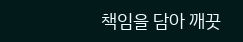책임을 담아 깨끗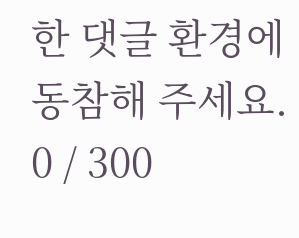한 댓글 환경에 동참해 주세요. 0 / 300